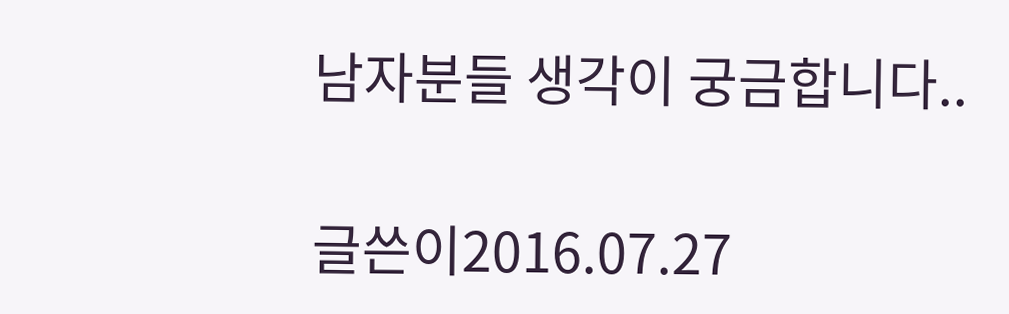남자분들 생각이 궁금합니다..

글쓴이2016.07.27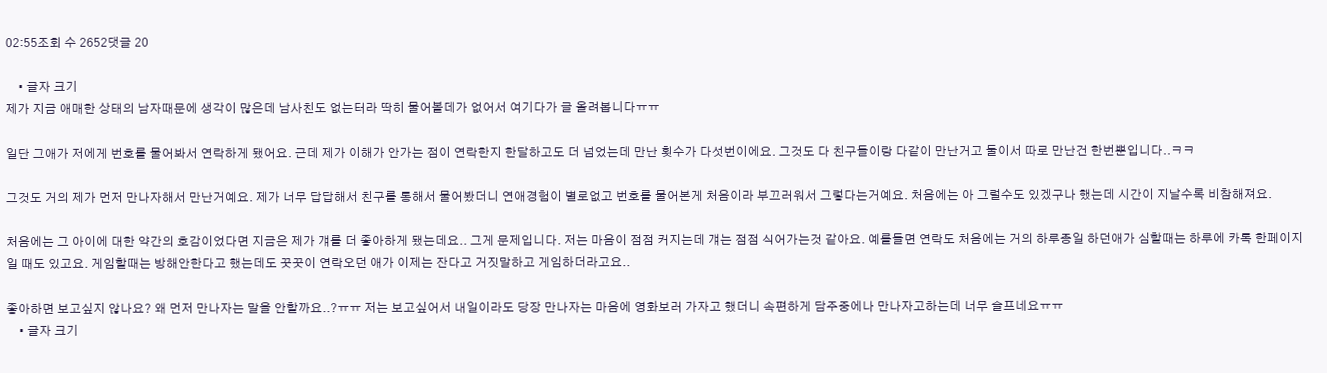02:55조회 수 2652댓글 20

    • 글자 크기
제가 지금 애매한 상태의 남자때문에 생각이 많은데 남사친도 없는터라 딱히 물어볼데가 없어서 여기다가 글 올려봅니다ㅠㅠ

일단 그애가 저에게 번호를 물어봐서 연락하게 됐어요. 근데 제가 이해가 안가는 점이 연락한지 한달하고도 더 넘었는데 만난 횟수가 다섯번이에요. 그것도 다 친구들이랑 다같이 만난거고 둘이서 따로 만난건 한번뿐입니다..ㅋㅋ

그것도 거의 제가 먼저 만나자해서 만난거예요. 제가 너무 답답해서 친구를 통해서 물어봤더니 연애경험이 별로없고 번호를 물어본게 처음이라 부끄러워서 그렇다는거예요. 처음에는 아 그럴수도 있겠구나 했는데 시간이 지날수록 비참해져요.

처음에는 그 아이에 대한 약간의 호감이었다면 지금은 제가 걔를 더 좋아하게 됐는데요.. 그게 문제입니다. 저는 마음이 점점 커지는데 걔는 점점 식어가는것 같아요. 예를들면 연락도 처음에는 거의 하루종일 하던애가 심할때는 하루에 카톡 한페이지 일 때도 있고요. 게임할때는 방해안한다고 했는데도 꿋꿋이 연락오던 애가 이제는 잔다고 거짓말하고 게임하더라고요..

좋아하면 보고싶지 않나요? 왜 먼저 만나자는 말을 안할까요..?ㅠㅠ 저는 보고싶어서 내일이라도 당장 만나자는 마음에 영화보러 가자고 했더니 속편하게 담주중에나 만나자고하는데 너무 슬프네요ㅠㅠ
    • 글자 크기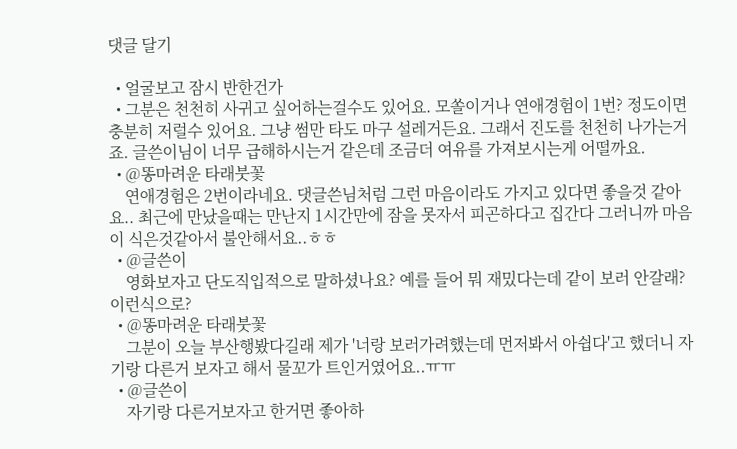댓글 달기

  • 얼굴보고 잠시 반한건가
  • 그분은 천천히 사귀고 싶어하는걸수도 있어요. 모쏠이거나 연애경험이 1번? 정도이면 충분히 저럴수 있어요. 그냥 썸만 타도 마구 설레거든요. 그래서 진도를 천천히 나가는거죠. 글쓴이님이 너무 급해하시는거 같은데 조금더 여유를 가져보시는게 어떨까요.
  • @똥마려운 타래붓꽃
    연애경험은 2번이라네요. 댓글쓴님처럼 그런 마음이라도 가지고 있다면 좋을것 같아요.. 최근에 만났을때는 만난지 1시간만에 잠을 못자서 피곤하다고 집간다 그러니까 마음이 식은것같아서 불안해서요..ㅎㅎ
  • @글쓴이
    영화보자고 단도직입적으로 말하셨나요? 예를 들어 뭐 재밌다는데 같이 보러 안갈래? 이런식으로?
  • @똥마려운 타래붓꽃
    그분이 오늘 부산행봤다길래 제가 '너랑 보러가려했는데 먼저봐서 아쉽다'고 했더니 자기랑 다른거 보자고 해서 물꼬가 트인거였어요..ㅠㅠ
  • @글쓴이
    자기랑 다른거보자고 한거면 좋아하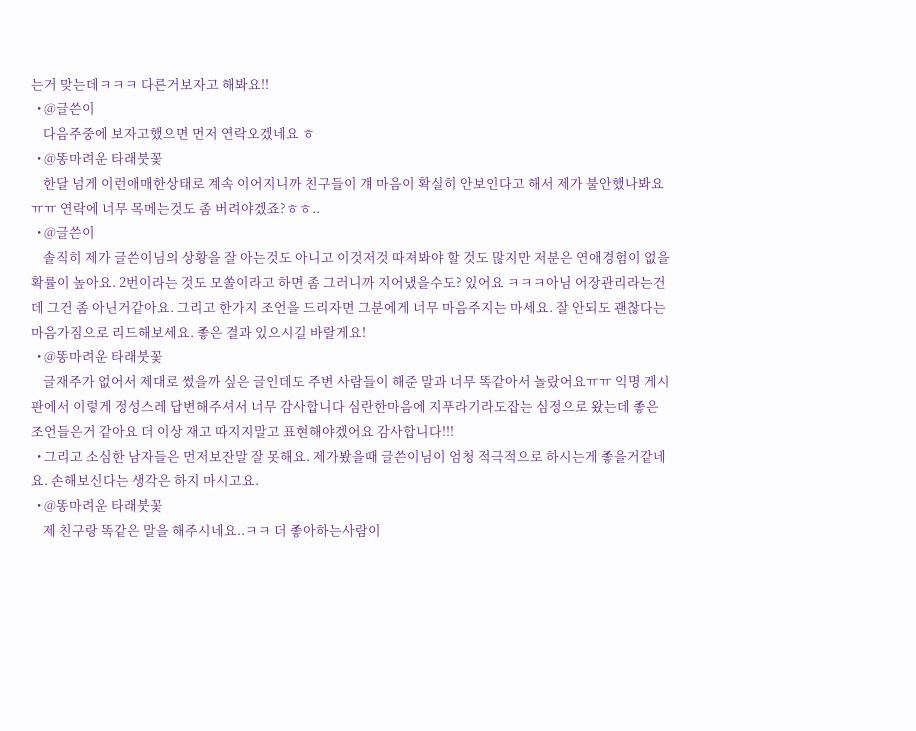는거 맞는데ㅋㅋㅋ 다른거보자고 해봐요!!
  • @글쓴이
    다음주중에 보자고했으면 먼저 연락오겠네요 ㅎ
  • @똥마려운 타래붓꽃
    한달 넘게 이런애매한상태로 계속 이어지니까 친구들이 걔 마음이 확실히 안보인다고 해서 제가 불안했나봐요ㅠㅠ 연락에 너무 목메는것도 좀 버려야겠죠?ㅎㅎ..
  • @글쓴이
    솔직히 제가 글쓴이님의 상황을 잘 아는것도 아니고 이것저것 따져봐야 할 것도 많지만 저분은 연애경험이 없을 확률이 높아요. 2번이라는 것도 모쏠이라고 하면 좀 그러니까 지어냈을수도? 있어요 ㅋㅋㅋ아님 어장관리라는건데 그건 좀 아닌거같아요. 그리고 한가지 조언을 드리자면 그분에게 너무 마음주지는 마세요. 잘 안되도 괜찮다는 마음가짐으로 리드해보세요. 좋은 결과 있으시길 바랄게요!
  • @똥마려운 타래붓꽃
    글재주가 없어서 제대로 썼을까 싶은 글인데도 주변 사람들이 해준 말과 너무 똑같아서 놀랐어요ㅠㅠ 익명 게시판에서 이렇게 정성스레 답변해주셔서 너무 감사합니다 심란한마음에 지푸라기라도잡는 심정으로 왔는데 좋은 조언들은거 같아요 더 이상 재고 따지지말고 표현해야겠어요 감사합니다!!!
  • 그리고 소심한 남자들은 먼저보잔말 잘 못해요. 제가봤을때 글쓴이님이 엄청 적극적으로 하시는게 좋을거같네요. 손해보신다는 생각은 하지 마시고요.
  • @똥마려운 타래붓꽃
    제 친구랑 똑같은 말을 해주시네요..ㅋㅋ 더 좋아하는사람이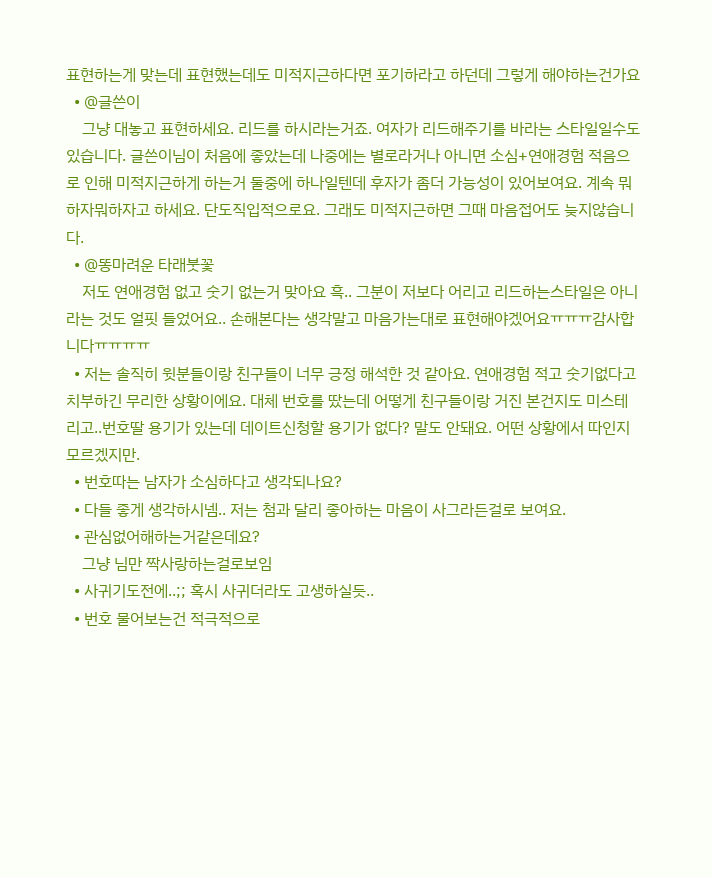표현하는게 맞는데 표현했는데도 미적지근하다면 포기하라고 하던데 그렇게 해야하는건가요
  • @글쓴이
    그냥 대놓고 표현하세요. 리드를 하시라는거죠. 여자가 리드해주기를 바라는 스타일일수도 있습니다. 글쓴이님이 처음에 좋았는데 나중에는 별로라거나 아니면 소심+연애경험 적음으로 인해 미적지근하게 하는거 둘중에 하나일텐데 후자가 좀더 가능성이 있어보여요. 계속 뭐하자뭐하자고 하세요. 단도직입적으로요. 그래도 미적지근하면 그때 마음접어도 늦지않습니다.
  • @똥마려운 타래붓꽃
    저도 연애경험 없고 숫기 없는거 맞아요 흑.. 그분이 저보다 어리고 리드하는스타일은 아니라는 것도 얼핏 들었어요.. 손해본다는 생각말고 마음가는대로 표현해야겠어요ㅠㅠㅠ감사합니다ㅠㅠㅠㅠ
  • 저는 솔직히 윗분들이랑 친구들이 너무 긍정 해석한 것 같아요. 연애경험 적고 숫기없다고 치부하긴 무리한 상황이에요. 대체 번호를 땄는데 어떻게 친구들이랑 거진 본건지도 미스테리고..번호딸 용기가 있는데 데이트신청할 용기가 없다? 말도 안돼요. 어떤 상황에서 따인지 모르겠지만.
  • 번호따는 남자가 소심하다고 생각되나요?
  • 다들 좋게 생각하시넴.. 저는 첨과 달리 좋아하는 마음이 사그라든걸로 보여요.
  • 관심없어해하는거같은데요?
    그냥 님만 짝사랑하는걸로보임
  • 사귀기도전에..;; 혹시 사귀더라도 고생하실듯..
  • 번호 물어보는건 적극적으로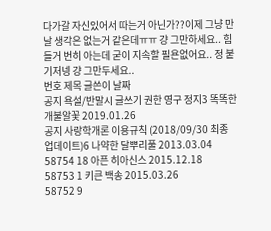다가갈 자신있어서 따는거 아닌가??이제 그냥 만날 생각은 없는거 같은데ㅠㅠ 걍 그만하세요.. 힘들거 번히 아는데 굳이 지속할 필욘없어요.. 정 붙기저넹 걍 그만두세요..
번호 제목 글쓴이 날짜
공지 욕설/반말시 글쓰기 권한 영구 정지3 똑똑한 개불알꽃 2019.01.26
공지 사랑학개론 이용규칙 (2018/09/30 최종 업데이트)6 나약한 달뿌리풀 2013.03.04
58754 18 아픈 히아신스 2015.12.18
58753 1 키큰 백송 2015.03.26
58752 9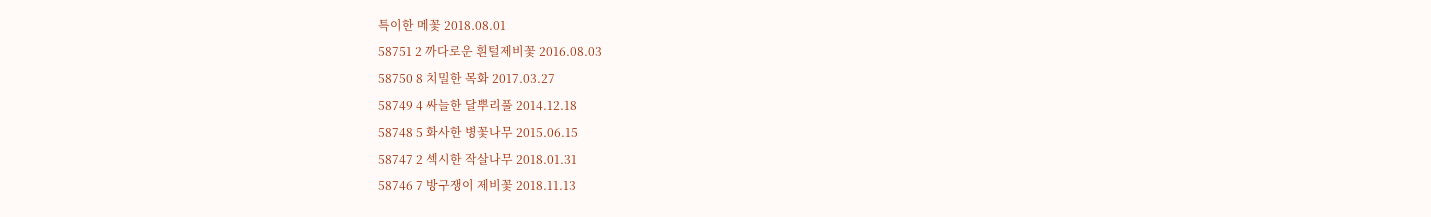특이한 메꽃 2018.08.01
58751 2 까다로운 흰털제비꽃 2016.08.03
58750 8 치밀한 목화 2017.03.27
58749 4 싸늘한 달뿌리풀 2014.12.18
58748 5 화사한 병꽃나무 2015.06.15
58747 2 섹시한 작살나무 2018.01.31
58746 7 방구쟁이 제비꽃 2018.11.13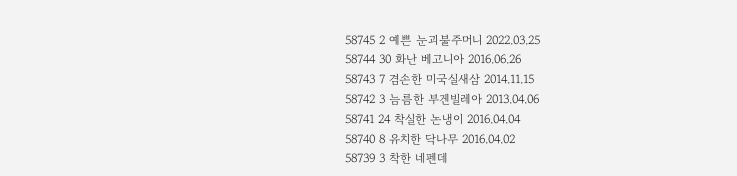58745 2 예쁜 눈괴불주머니 2022.03.25
58744 30 화난 베고니아 2016.06.26
58743 7 겸손한 미국실새삼 2014.11.15
58742 3 늠름한 부겐빌레아 2013.04.06
58741 24 착실한 논냉이 2016.04.04
58740 8 유치한 닥나무 2016.04.02
58739 3 착한 네펜데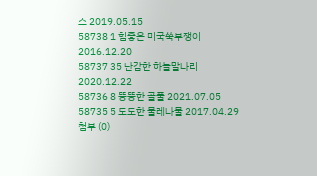스 2019.05.15
58738 1 힘좋은 미국쑥부쟁이 2016.12.20
58737 35 난감한 하늘말나리 2020.12.22
58736 8 뚱뚱한 골풀 2021.07.05
58735 5 도도한 물레나물 2017.04.29
첨부 (0)